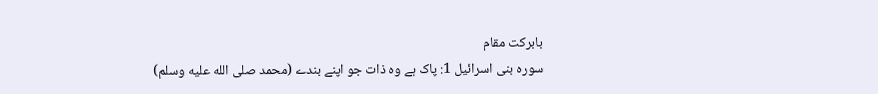بابرکت مقام
سورہ بنی اسرائیل 1: پاک ہے وہ ذات جو اپنے بندے (محمد صلى الله عليه وسلم)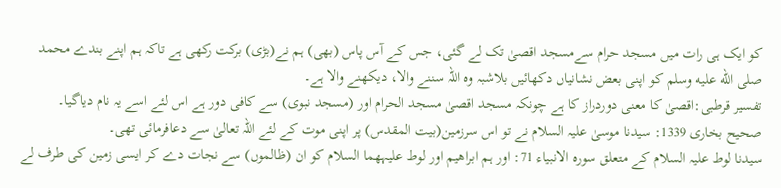کو ایک ہی رات میں مسجد حرام سےمسجد اقصیٰ تک لے گئی، جس کے آس پاس (بھی) ہم نے(بڑی) برکت رکھی ہے تاکہ ہم اپنے بندے محمد صلى الله عليه وسلم کو اپنی بعض نشانیاں دکھائیں بلاشبہ وہ اللہ سننے والا، دیکھنے والا ہے۔
تفسیر قرطبی:اقصیٰ کا معنی دوردراز کا ہے چونکہ مسجد اقصیٰ مسجد الحرام اور (مسجد نبوی) سے کافی دور ہے اس لئے اسے یہ نام دیاگیا۔
صحیح بخاری 1339: سیدنا موسیٰ علیہ السلام نے تو اس سرزمین(بیت المقدس) پر اپنی موت کے لئے اللہ تعالیٰ سے دعافرمائی تھی۔
سیدنا لوط علیہ السلام کے متعلق سورہ الانبیاء 71: اور ہم ابراھیم اور لوط علیہھما السلام کو ان (ظالموں) سے نجات دے کر ایسی زمین کی طرف لے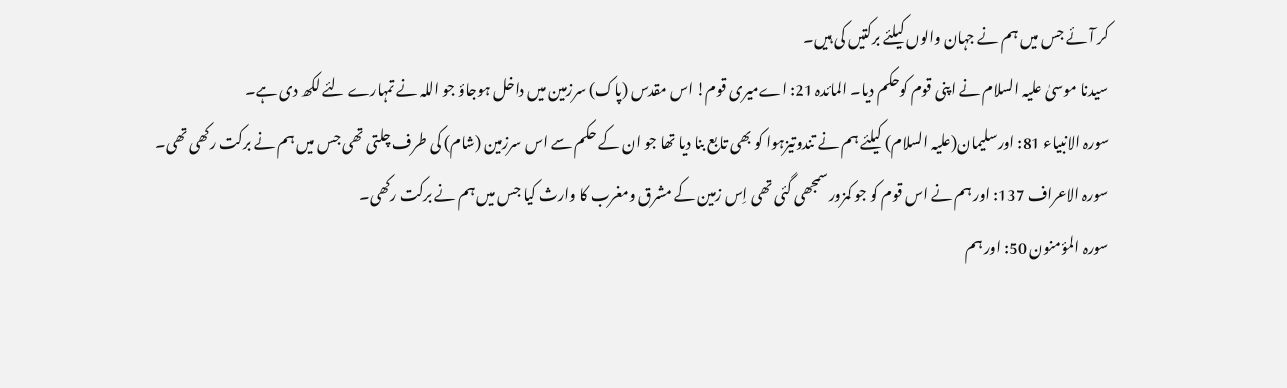کر آئے جس میں ہم نے جہان والوں کیلئے برکتیں کی ہیں۔
سیدنا موسیٰ علیہ السلام نے اپنی قوم کوحکم دیا۔ المائدہ 21: اےمیری قوم! اس مقدس (پاک) سرزمین میں داخل ہوجاؤ جو اللہ نے تمہارے لئے لکھ دی ہے۔
سورہ الانبیاء 81: اورسلیمان(علیہ السلام) کیلئے ہم نے تندوتیزہوا کو بھی تابع بنا دیا تھا جو ان کے حکم سے اس سرزمین (شام) کی طرف چلتی تھی جس میں ہم نے برکت رکھی تھی۔
سورہ الاعراف 137: اور ہم نے اس قوم کو جو کمزور سمجھی گئی تھی اِس زمین کے مشرق ومغرب کا وارث کیا جس میں ہم نے برکت رکھی۔
سورہ المؤمنون 50: اور ہم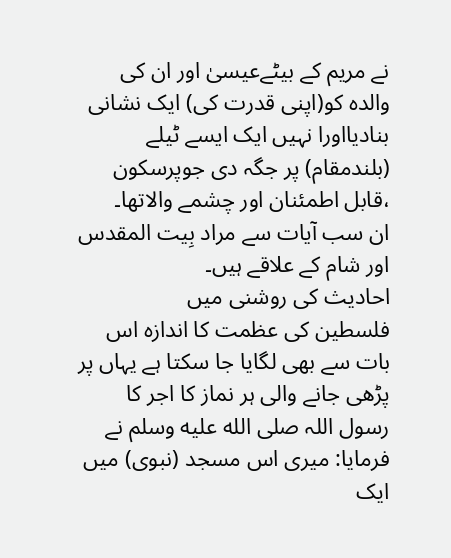نے مریم کے بیٹےعیسیٰ اور ان کی والدہ کو(اپنی قدرت کی) ایک نشانی بنادیااورا نہیں ایک ایسے ٹیلے (بلندمقام) پر جگہ دی جوپرسکون ،قابل اطمئنان اور چشمے والاتھا۔
ان سب آیات سے مراد بِیت المقدس اور شام کے علاقے ہیں۔
احادیث کی روشنی میں
فلسطین کی عظمت کا اندازہ اس بات سے بھی لگایا جا سکتا ہے یہاں پر پڑھی جانے والی ہر نماز کا اجر کا رسول اللہ صلى الله عليه وسلم نے فرمایا: میری اس مسجد (نبوی) میں ایک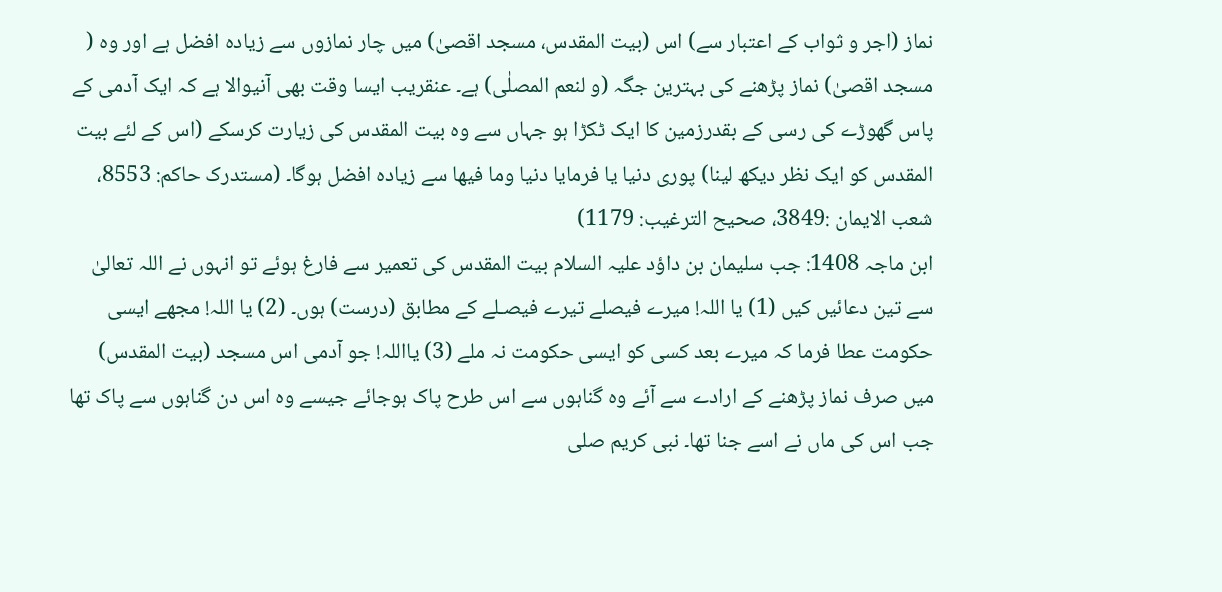نماز (اجر و ثواب کے اعتبار سے) اس (بیت المقدس، مسجد اقصیٰ) میں چار نمازوں سے زیادہ افضل ہے اور وہ ( مسجد اقصیٰ) نماز پڑھنے کی بہترین جگہ (و لنعم المصلٰی) ہے۔ عنقریب ایسا وقت بھی آنیوالا ہے کہ ایک آدمی کے پاس گھوڑے کی رسی کے بقدرزمین کا ایک ٹکڑا ہو جہاں سے وہ بیت المقدس کی زیارت کرسکے (اس کے لئے بیت المقدس کو ایک نظر دیکھ لینا) پوری دنیا یا فرمایا دنیا وما فیھا سے زیادہ افضل ہوگا۔ (مستدرک حاکم: 8553، شعب الایمان :3849، صحیح الترغیب: 1179)
ابن ماجہ 1408: جب سلیمان بن داؤد علیہ السلام بیت المقدس کی تعمیر سے فارغ ہوئے تو انہوں نے اللہ تعالیٰ سے تین دعائیں کیں (1) یا اللہ! میرے فیصلے تیرے فیصـلے کے مطابق (درست) ہوں۔ (2) یا اللہ! مجھے ایسی حکومت عطا فرما کہ میرے بعد کسی کو ایسی حکومت نہ ملے (3) یااللہ! جو آدمی اس مسجد (بیت المقدس) میں صرف نماز پڑھنے کے ارادے سے آئے وہ گناہوں سے اس طرح پاک ہوجائے جیسے وہ اس دن گناہوں سے پاک تھا جب اس کی ماں نے اسے جنا تھا۔ نبی کریم صلى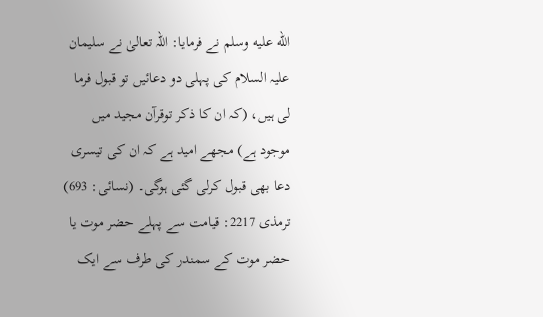الله عليه وسلم نے فرمایا: اللہ تعالیٰ نے سلیمان علیہ السلام کی پہلی دو دعائیں تو قبول فرما لی ہیں، (کہ ان کا ذکر توقرآن مجید میں موجود ہے) مجھے امید ہے کہ ان کی تیسری دعا بھی قبول کرلی گئی ہوگی۔ (نسائی: 693)
ترمذی 2217: قیامت سے پہلے حضر موت یا حضر موت کے سمندر کی طرف سے ایک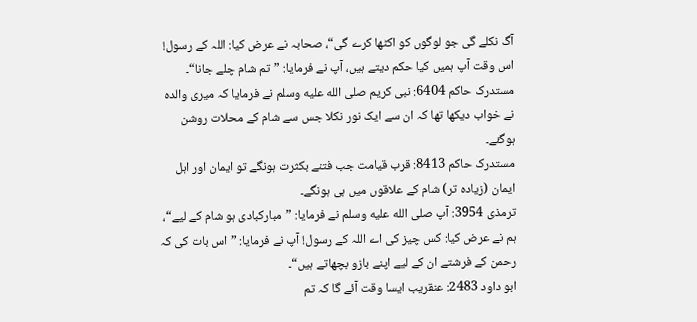آگ نکلے گی جو لوگوں کو اکٹھا کرے گی“، صحابہ نے عرض کیا: اللہ کے رسول! اس وقت آپ ہمیں کیا حکم دیتے ہیں، آپ نے فرمایا: ”تم شام چلے جانا“۔
مستدرک حاکم 6404: نبی کریم صلى الله عليه وسلم نے فرمایا کہ میری والدہ نے خواب دیکھا تھا کہ ان سے ایک نور نکلا جس سے شام کے محلات روشن ہوگئے۔
مستدرک حاکم 8413: قرب قیامت جب فتنے بکثرت ہونگے تو ایمان اور اہل ایمان (زیادہ تر) شام کے علاقوں میں ہی ہونگے۔
ترمذی 3954: آپ صلى الله عليه وسلم نے فرمایا: ”مبارکبادی ہو شام کے لیے“، ہم نے عرض کیا: کس چیز کی اے اللہ کے رسول! آپ نے فرمایا: ”اس بات کی کہ رحمن کے فرشتے ان کے لیے اپنے بازو بچھاتے ہیں“۔
ابو داود 2483: عنقریب ایسا وقت آئے گا کہ تم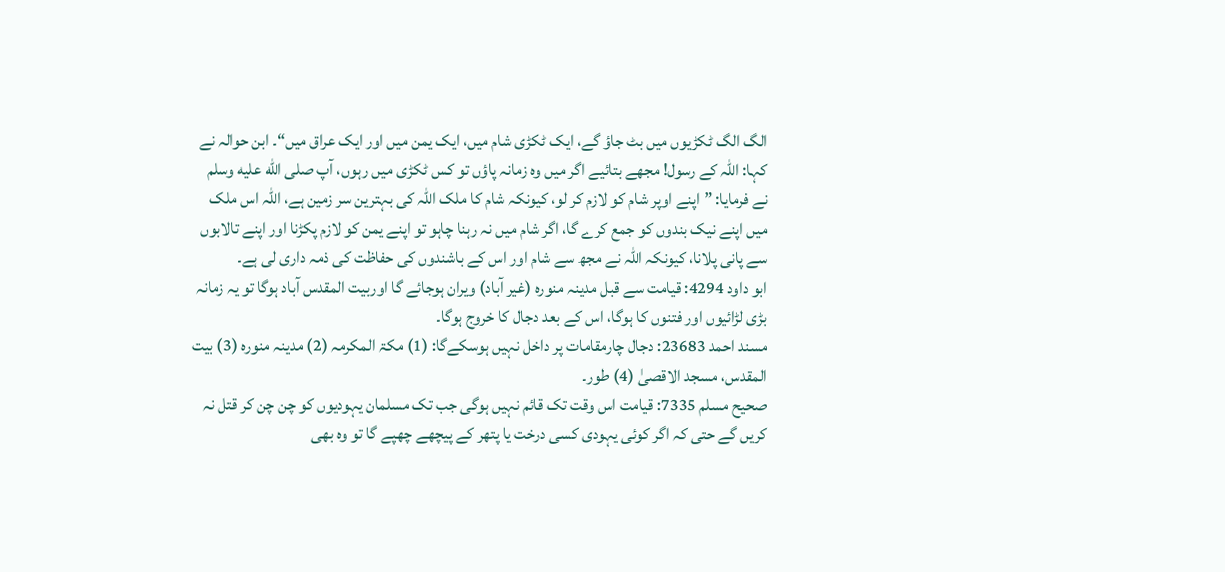الگ الگ ٹکڑیوں میں بٹ جاؤ گے، ایک ٹکڑی شام میں، ایک یمن میں اور ایک عراق میں“۔ ابن حوالہ نے کہا: اللہ کے رسول! مجھے بتائیے اگر میں وہ زمانہ پاؤں تو کس ٹکڑی میں رہوں، آپ صلى الله عليه وسلم نے فرمایا: ”اپنے اوپر شام کو لازم کر لو، کیونکہ شام کا ملک اللہ کی بہترین سر زمین ہے، اللہ اس ملک میں اپنے نیک بندوں کو جمع کرے گا، اگر شام میں نہ رہنا چاہو تو اپنے یمن کو لازم پکڑنا اور اپنے تالابوں سے پانی پلانا، کیونکہ اللہ نے مجھ سے شام اور اس کے باشندوں کی حفاظت کی ذمہ داری لی ہے۔
ابو داود 4294: قیامت سے قبل مدینہ منورہ (غیر آباد) ویران ہوجائے گا اوربیت المقدس آباد ہوگا تو یہ زمانہ بڑی لڑائیوں اور فتنوں کا ہوگا، اس کے بعد دجال کا خروج ہوگا۔
مسند احمد 23683: دجال چارمقامات پر داخل نہیں ہوسکےگا: (1) مکۃ المکرمہ (2) مدینہ منورہ (3) بیت المقدس، مسجد الاقصیٰ (4) طور۔
صحیح مسلم 7335: قیامت اس وقت تک قائم نہیں ہوگی جب تک مسلمان یہودیوں کو چن چن کر قتل نہ کریں گے حتی کہ اگر کوئی یہودی کسی درخت یا پتھر کے پیچھے چھپے گا تو وہ بھی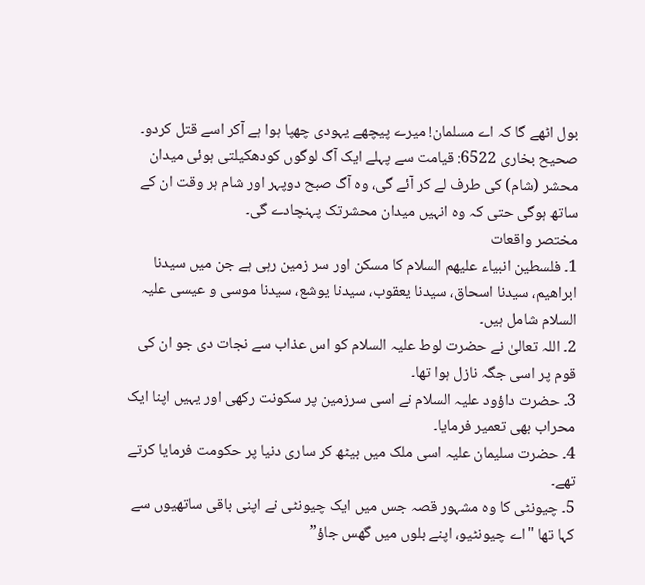بول اٹھے گا کہ اے مسلمان! میرے پیچھے یہودی چھپا ہوا ہے آکر اسے قتل کردو۔
صحیح بخاری 6522: قیامت سے پہلے ایک آگ لوگوں کودھکیلتی ہوئی میدان محشر (شام) کی طرف لے کر آئے گی، وہ آگ صبح دوپہر اور شام ہر وقت ان کے ساتھ ہوگی حتی کہ وہ انہیں میدان محشرتک پہنچادے گی۔
مختصر واقعات
1۔ فلسطین انبیاء علیھم السلام کا مسکن اور سر زمین رہی ہے جن میں سیدنا ابراھیم، سیدنا اسحاق، سیدنا یعقوب، سیدنا یوشع، سیدنا موسی و عیسی علیہ السلام شامل ہیں۔
2۔ اللہ تعالیٰ نے حضرت لوط علیہ السلام کو اس عذاب سے نجات دی جو ان کی قوم پر اسی جگہ نازل ہوا تھا۔
3۔ حضرت داؤود علیہ السلام نے اسی سرزمین پر سکونت رکھی اور یہیں اپنا ایک محراب بھی تعمیر فرمایا۔
4۔ حضرت سلیمان علیہ اسی ملک میں بیٹھ کر ساری دنیا پر حکومت فرمایا کرتے تھے۔
5۔ چیونٹی کا وہ مشہور قصہ جس میں ایک چیونٹی نے اپنی باقی ساتھیوں سے کہا تھا "اے چیونٹیو، اپنے بلوں میں گھس جاؤ”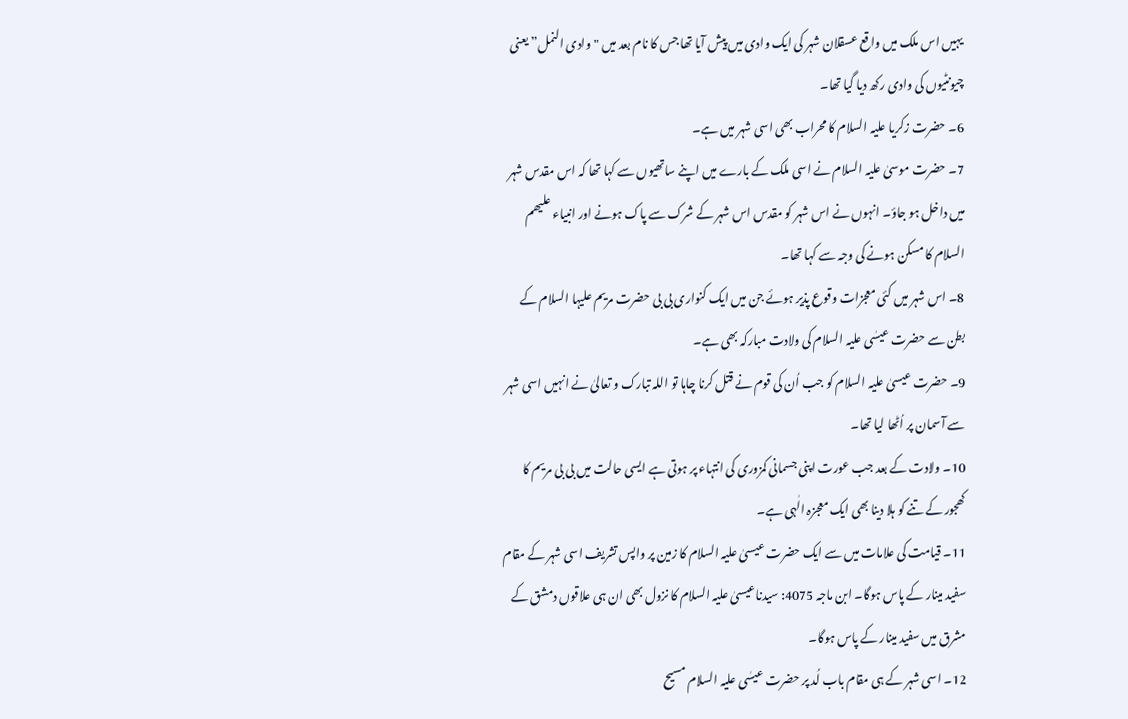یہیں اس ملک میں واقع عسقلان شہر کی ایک وادی میں پیش آیا تھا جس کا نام بعد میں "وادی النمل” یعنی چیونٹیوں کی وادی رکھ دیا گیا تھا۔
6۔ حضرت زکریا علیہ السلام کا محراب بھی اسی شہر میں ہے۔
7۔ حضرت موسیٰ علیہ السلام نے اسی ملک کے بارے میں اپنے ساتھیوں سے کہا تھا کہ اس مقدس شہر میں داخل ہو جاؤ۔ انہوں نے اس شہر کو مقدس اس شہر کے شرک سے پاک ہونے اور انبیاء علیھم السلام کا مسکن ہونے کی وجہ سے کہا تھا۔
8۔ اس شہر میں کئی معجزات وقوع پذیر ہوئے جن میں ایک کنواری بی بی حضرت مریم علیہا السلام کے بطن سے حضرت عیسٰی علیہ السلام کی ولادت مبارکہ بھی ہے۔
9۔ حضرت عیسیٰ علیہ السلام کو جب اُن کی قوم نے قتل کرنا چاہا تو اللہ تبارک و تعالیٰ نے انہیں اسی شہر سے آسمان پر اُٹھا لیا تھا۔
10۔ ولادت کے بعد جب عورت اپنی جسمانی کمزوری کی انتہاء پر ہوتی ہے ایسی حالت میں بی بی مریم کا کھجور کے تنے کو ہلا دینا بھی ایک معجزہ الٰہی ہے۔
11۔ قیامت کی علامات میں سے ایک حضرت عیسیٰ علیہ السلام کا زمین پر واپس تشریف اسی شہر کے مقام سفید مینار کے پاس ہوگا۔ ابن ماجہ 4075: سیدناعیسیٰ علیہ السلام کا نزول بھی ان ہی علاقوں دمشق کے مشرق میں سفید مینار کے پاس ہوگا۔
12۔ اسی شہر کے ہی مقام باب لُد پر حضرت عیسٰی علیہ السلام مسیح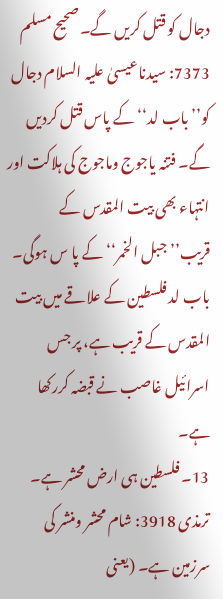دجال کو قتل کریں گے۔ صحیح مسلم 7373: سیدناعیسیٰ علیہ السلام دجال کو’’باب لد‘‘ کے پاس قتل کردیں گے۔ فتنہ یاجوج وماجوج کی ہلاکت اور انتہاء بھی بیت المقدس کے قریب’’جبل الخمر‘‘ کے پا س ہوگی۔
باب لد فلسطین کے علاقے میں بیت المقدس کے قریب ہے، پر جس اسرائیل غاصب نے قبضہ کررکھا ہے۔
13۔ فلسطین ہی ارض محشر ہے۔ ترمذی 3918: شام محشر ومنشر کی سرزمین ہے۔ (یعنی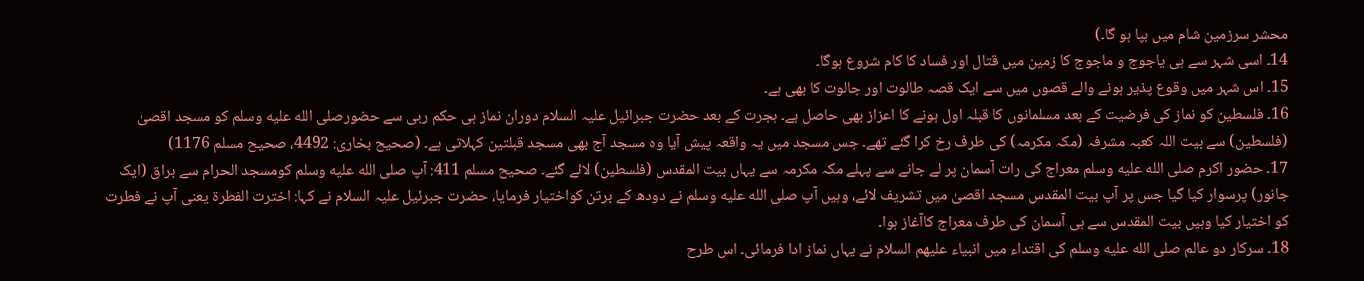محشر سرزمین شام میں بپا ہو گا۔)
14۔ اسی شہر سے ہی یاجوج و ماجوج کا زمین میں قتال اور فساد کا کام شروع ہوگا۔
15۔ اس شہر میں وقوع پذیر ہونے والے قصوں میں سے ایک قصہ طالوت اور جالوت کا بھی ہے۔
16۔ فلسطین کو نماز کی فرضیت کے بعد مسلمانوں کا قبلہ اول ہونے کا اعزاز بھی حاصل ہے۔ ہجرت کے بعد حضرت جبرائیل علیہ السلام دوران نماز ہی حکم ربی سے حضورصلى الله عليه وسلم کو مسجد اقصیٰ (فلسطین) سے بیت اللہ کعبہ مشرفہ (مکہ مکرمہ) کی طرف رخ کرا گئے تھے۔ جس مسجد میں یہ واقعہ پیش آیا وہ مسجد آج بھی مسجد قبلتین کہلاتی ہے۔ (صحیح بخاری: 4492، صحیح مسلم 1176)
17۔ حضور اکرم صلى الله عليه وسلم معراج کی رات آسمان پر لے جانے سے پہلے مکہ مکرمہ سے یہاں بیت المقدس (فلسطین) لائے گئے۔ صحیح مسلم 411: آپ صلى الله عليه وسلم کومسجد الحرام سے براق (ایک جانور) پرسوار کیا گیا جس پر آپ بیت المقدس مسجد اقصیٰ میں تشریف لائے، وہیں آپ صلى الله عليه وسلم نے دودھ کے برتن کواختیار فرمایا، حضرت جبرئیل علیہ السلام نے کہا: اخترت الفطرۃ یعنی آپ نے فطرت کو اختیار کیا وہیں بیت المقدس سے ہی آسمان کی طرف معراج کاآغاز ہوا۔
18۔ سرکار دو عالم صلى الله عليه وسلم کی اقتداء میں انبیاء علیھم السلام نے یہاں نماز ادا فرمائی۔ اس طرح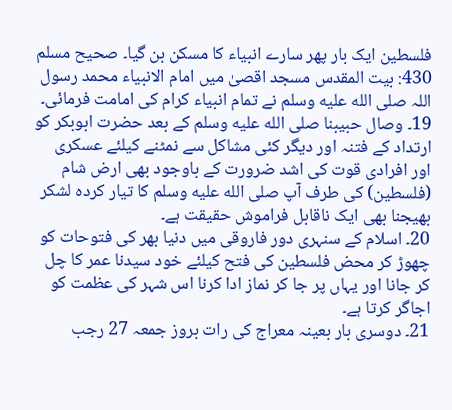فلسطین ایک بار پھر سارے انبیاء کا مسکن بن گیا۔ صحیح مسلم 430: بیت المقدس مسجد اقصیٰ میں امام الانبیاء محمد رسول اللہ صلى الله عليه وسلم نے تمام انبیاء کرام کی امامت فرمائی۔
19۔ وصال حبیبنا صلى الله عليه وسلم کے بعد حضرت ابوبکر کو ارتداد کے فتنہ اور دیگر کئی مشاکل سے نمٹنے کیلئے عسکری اور افرادی قوت کی اشد ضرورت کے باوجود بھی ارض شام (فلسطین) کی طرف آپ صلى الله عليه وسلم کا تیار کردہ لشکر بھیجنا بھی ایک ناقابل فراموش حقیقت ہے۔
20۔ اسلام کے سنہری دور فاروقی میں دنیا بھر کی فتوحات کو چھوڑ کر محض فلسطین کی فتح کیلئے خود سیدنا عمر کا چل کر جانا اور یہاں پر جا کر نماز ادا کرنا اس شہر کی عظمت کو اجاگر کرتا ہے۔
21۔ دوسری بار بعینہ معراج کی رات بروز جمعہ 27 رجب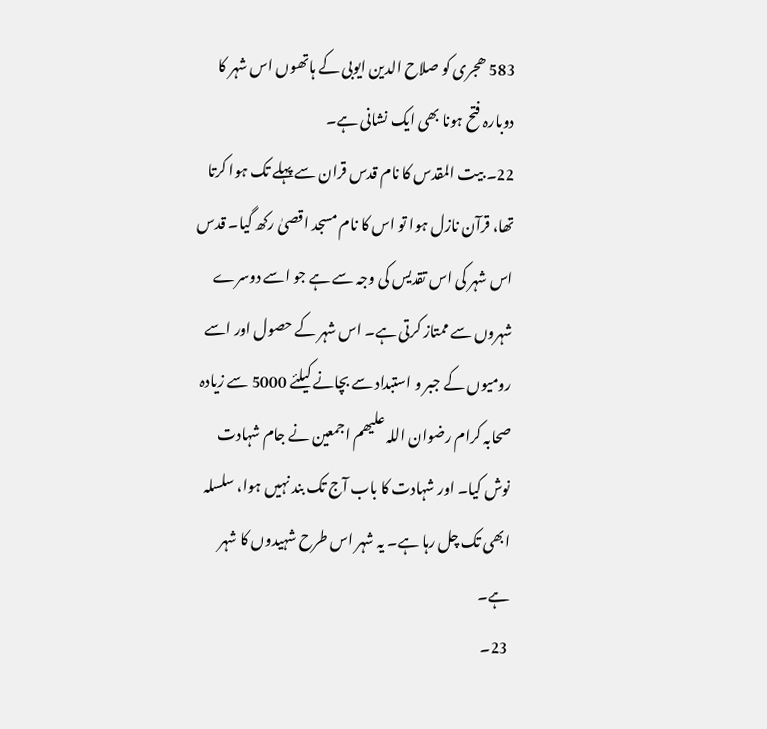583 ھجری کو صلاح الدین ایوبی کے ہاتھوں اس شہر کا دوبارہ فتح ہونا بھی ایک نشانی ہے۔
22۔ بیت المقدس کا نام قدس قران سے پہلے تک ہوا کرتا تھا، قرآن نازل ہوا تو اس کا نام مسجد اقصیٰ رکھ گیا۔ قدس اس شہر کی اس تقدیس کی وجہ سے ہے جو اسے دوسرے شہروں سے ممتاز کرتی ہے۔ اس شہر کے حصول اور اسے رومیوں کے جبر و استبداد سے بچانے کیلئے 5000 سے زیادہ صحابہ کرام رضوان اللہ علیھم اجمعین نے جام شہادت نوش کیا۔ اور شہادت کا باب آج تک بند نہیں ہوا، سلسلہ ابھی تک چل رہا ہے۔ یہ شہر اس طرح شہیدوں کا شہر ہے۔
23۔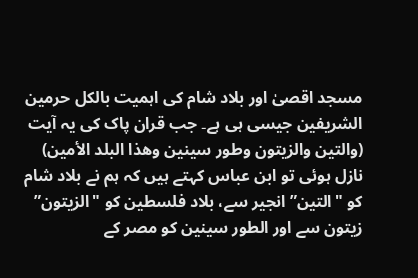مسجد اقصیٰ اور بلاد شام کی اہمیت بالکل حرمین الشریفین جیسی ہی ہے۔ جب قران پاک کی یہ آیت (والتين والزيتون وطور سينين وهذا البلد الأمين) نازل ہوئی تو ابن عباس کہتے ہیں کہ ہم نے بلاد شام کو "التین” انجیر سے، بلاد فلسطین کو "الزیتون” زیتون سے اور الطور سینین کو مصر کے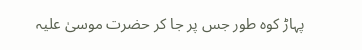پہاڑ کوہ طور جس پر جا کر حضرت موسیٰ علیہ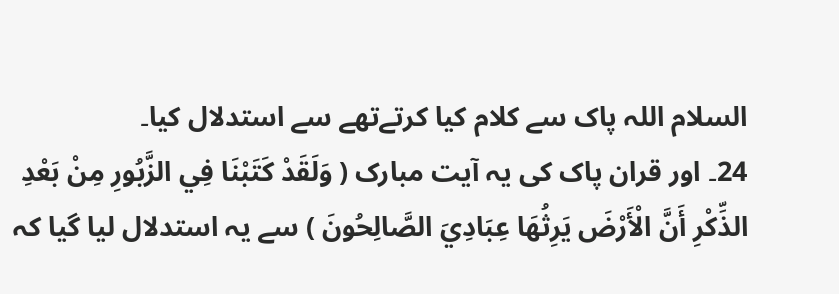السلام اللہ پاک سے کلام کیا کرتےتھے سے استدلال کیا۔
24۔ اور قران پاک کی یہ آیت مبارک ( وَلَقَدْ كَتَبْنَا فِي الزَّبُورِ مِنْ بَعْدِ الذِّكْرِ أَنَّ الْأَرْضَ يَرِثُهَا عِبَادِيَ الصَّالِحُونَ ) سے یہ استدلال لیا گیا کہ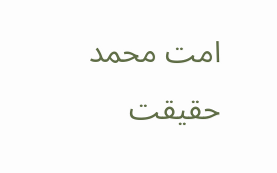امت محمد حقیقت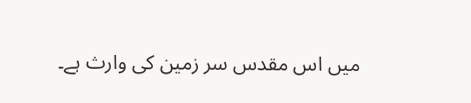میں اس مقدس سر زمین کی وارث ہے۔